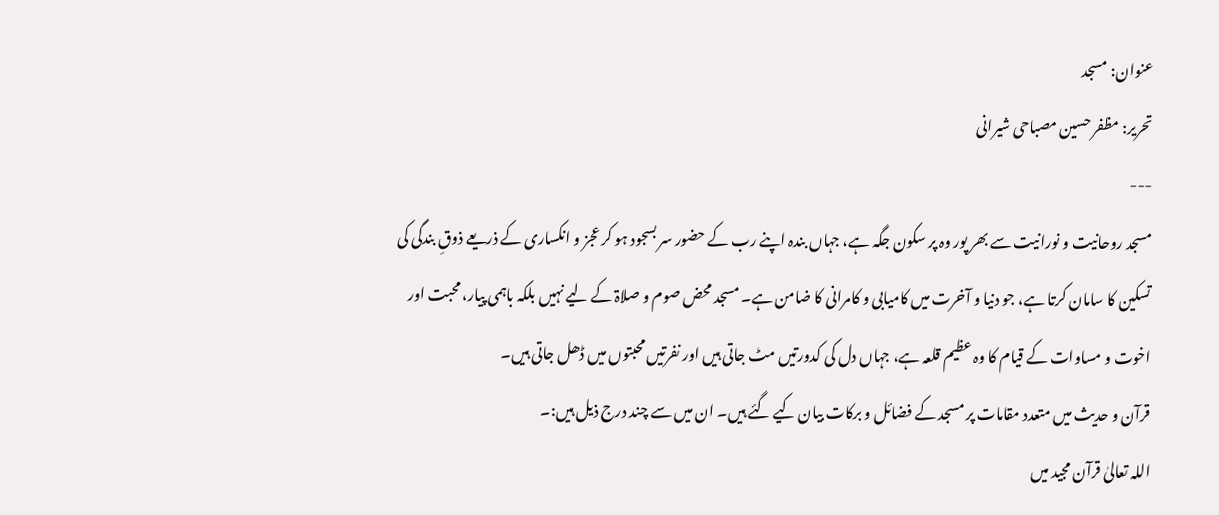عنوان: مسجد
تحریر: مظفر حسین مصباحی شیرانی
---
مسجد روحانیت و نورانیت سے بھر پور وہ پر سکون جگہ ہے، جہاں بندہ اپنے رب کے حضور سر بسجود ہو کر عجز و انکساری کے ذریعے ذوقِ بندگی کی تسکین کا سامان کرتا ہے، جو دنیا و آخرت میں کامیابی و کامرانی کا ضامن ہے۔ مسجد محض صوم و صلاۃ کے لیے نہیں بلکہ باہمی پیار، محبت اور اخوت و مساوات کے قیام کا وہ عظیم قلعہ ہے، جہاں دل کی کدورتیں مٹ جاتی ہیں اور نفرتیں محبتوں میں ڈھل جاتی ہیں۔
قرآن و حدیث میں متعدد مقامات پر مسجد کے فضائل و برکات بیان کیے گئے ہیں۔ ان میں سے چند درج ذیل ہیں:۔
اللہ تعالیٰ قرآن مجید میں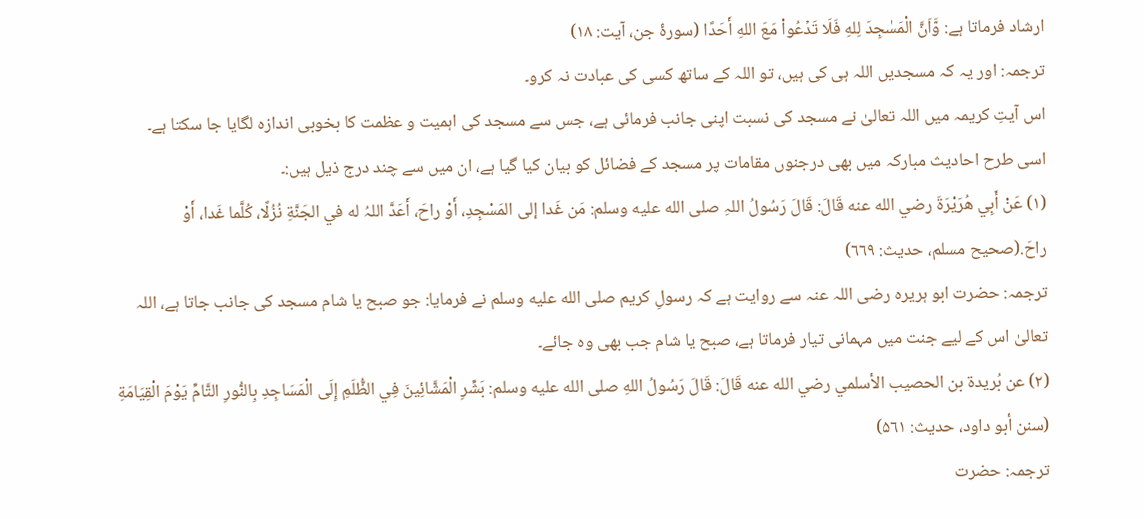ارشاد فرماتا ہے: وَّاَنَّ الْمَسٰجِدَ لِلهِ فَلَا تَدۡعُواْ مَعَ اللهِ أَحَدًا (سورۂ جن، آیت: ۱۸)
ترجمہ: اور یہ کہ مسجدیں اللہ ہی کی ہیں، تو اللہ کے ساتھ کسی کی عبادت نہ کرو۔
اس آیتِ کریمہ میں اللہ تعالیٰ نے مسجد کی نسبت اپنی جانب فرمائی ہے، جس سے مسجد کی اہمیت و عظمت کا بخوبی اندازہ لگایا جا سکتا ہے۔
اسی طرح احادیث مبارکہ میں بھی درجنوں مقامات پر مسجد کے فضائل کو بیان کیا گیا ہے، ان میں سے چند درج ذیل ہیں:۔
(۱) عَنْ أَبِي هُرَيْرَةَ رضي الله عنه قَالَ: قَالَ رَسُولُ اللہِ صلى الله عليه وسلم: مَن غَدا إلى المَسْجِدِ، أَوْ راحَ، أَعَدَّ اللہُ له في الجَنَّةِ نُزُلًا، كُلَّما غَدا، أَوْ راحَ.(صحیح مسلم، حدیث: ٦٦٩)
ترجمہ: حضرت ابو ہریرہ رضی اللہ عنہ سے روایت ہے کہ رسولِ کریم صلى الله عليه وسلم نے فرمایا: جو صبح یا شام مسجد کی جانب جاتا ہے، اللہ تعالیٰ اس کے لیے جنت میں مہمانی تیار فرماتا ہے، صبح یا شام جب بھی وہ جائے۔
(۲) عن بُريدة بن الحصيب الأسلمي رضي الله عنه قَالَ: قَالَ رَسُولُ اللهِ صلى الله عليه وسلم: بَشِّرِ الْمَشَّائِينَ فِي الظُّلَمِ إِلَى الْمَسَاجِدِ بِالنُّورِ التَّامِّ يَوْمَ الْقِيَامَةِ (سنن أبو داود، حدیث: ۵٦١)
ترجمہ: حضرت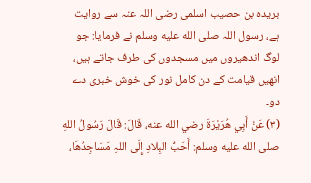بریدہ بن حصیب اسلمی رضی اللہ عنہ سے روایت ہے، رسول اللہ صلى الله عليه وسلم نے فرمایا: جو لوگ اندھیروں میں مسجدوں کی طرف جاتے ہیں، انھیں قیامت کے دن کامل نور کی خوش خبری دے دو۔
(۳) عَنْ أَبِي هُرَيْرَةَ رضي الله عنه، قَالَ: قَالَ رَسُولُ اللهِ صلى الله عليه وسلم: أَحَبُّ البِلادِ إِلَى اللہِ مَسَاجِدُهَا،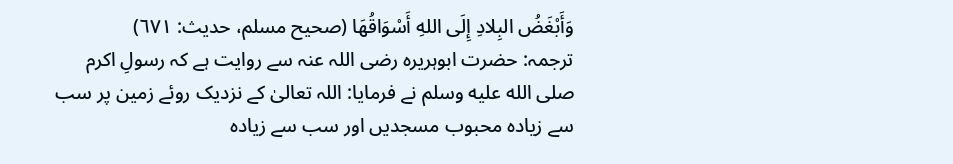وَأَبْغَضُ البِلادِ إِلَى اللهِ أَسْوَاقُهَا (صحیح مسلم، حدیث: ٦٧١)
ترجمہ: حضرت ابوہریرہ رضی اللہ عنہ سے روایت ہے کہ رسولِ اکرم صلى الله عليه وسلم نے فرمایا: اللہ تعالیٰ کے نزدیک روئے زمین پر سب سے زیادہ محبوب مسجدیں اور سب سے زیادہ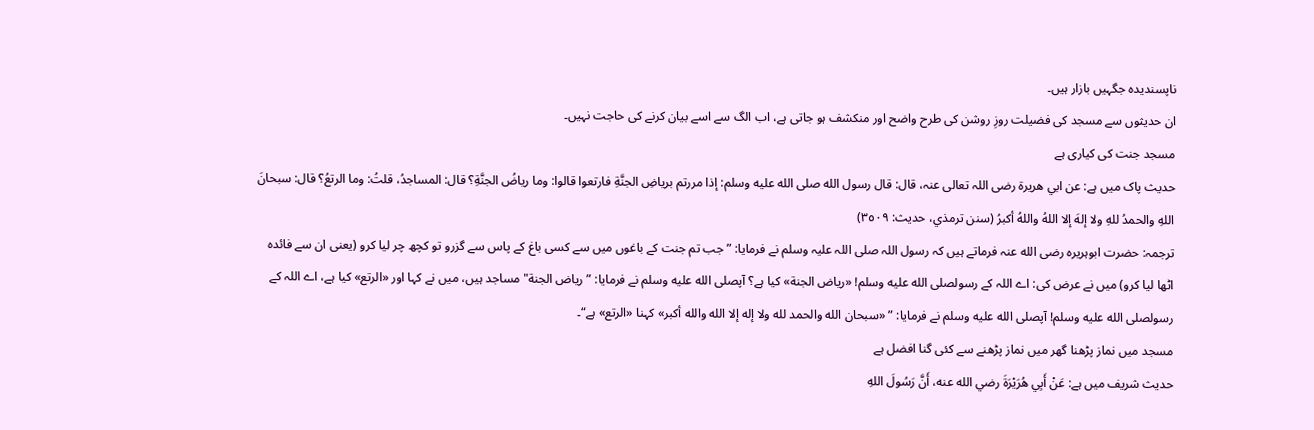ناپسندیدہ جگہیں بازار ہیں۔
ان حدیثوں سے مسجد کی فضیلت روزِ روشن کی طرح واضح اور منکشف ہو جاتی ہے، اب الگ سے اسے بیان کرنے کی حاجت نہیں۔
مسجد جنت کی کیاری ہے
حدیث پاک میں ہے: عن ابي هريرة رضی اللہ تعالی عنہ، قال: قال رسول الله صلى الله عليه وسلم: إذا مررتم برياضِ الجنَّةِ فارتعوا قالوا: وما رياضُ الجنَّةِ؟ قال: المساجدُ، قلتُ: وما الرتعُ؟ قال: سبحانَ اللهِ والحمدُ للهِ ولا إلهَ إلا اللهُ واللهُ أكبرُ (سنن ترمذي، حدیث: ٣٥٠٩)
ترجمہ: حضرت ابوہریرہ رضی الله عنہ فرماتے ہیں کہ رسول اللہ صلی اللہ علیہ وسلم نے فرمایا: ”جب تم جنت کے باغوں میں سے کسی باغ کے پاس سے گزرو تو کچھ چر لیا کرو (یعنی ان سے فائدہ اٹھا لیا کرو) میں نے عرض کی: اے اللہ کے رسولصلى الله عليه وسلم! «رياض الجنة» کیا ہے؟ آپصلى الله عليه وسلم نے فرمایا: ” رياض الجنة" مساجد ہیں، میں نے کہا اور «الرتع» کیا ہے، اے اللہ کے رسولصلى الله عليه وسلم! آپصلى الله عليه وسلم نے فرمایا: ” «سبحان الله والحمد لله ولا إله إلا الله والله أكبر» کہنا «الرتع» ہے“۔
مسجد میں نماز پڑھنا گھر میں نماز پڑھنے سے کئی گنا افضل ہے
حدیث شریف میں ہے: عَنْ أَبِي هُرَيْرَةَ رضي الله عنه، أَنَّ رَسُولَ اللهِ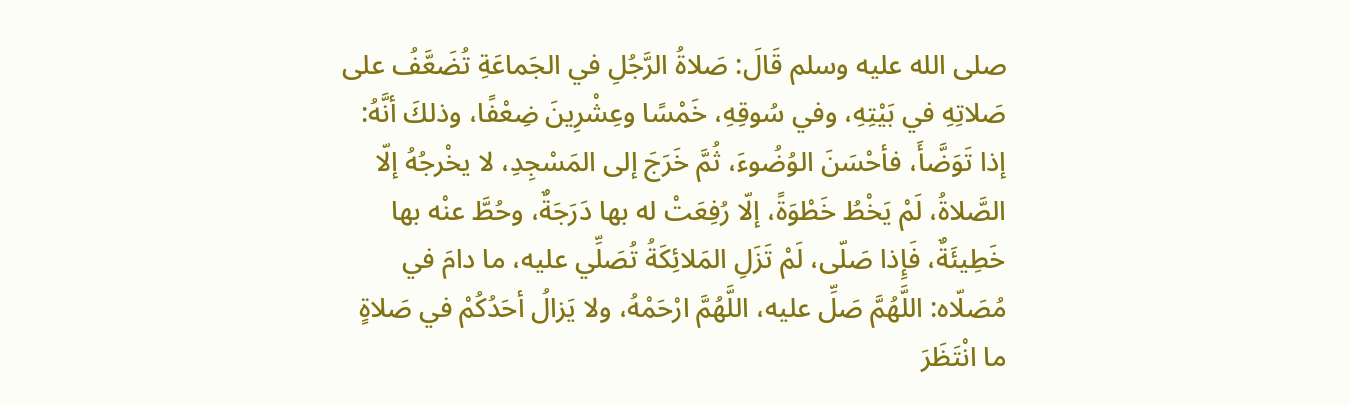صلى الله عليه وسلم قَالَ: صَلاةُ الرَّجُلِ في الجَماعَةِ تُضَعَّفُ على صَلاتِهِ في بَيْتِهِ، وفي سُوقِهِ، خَمْسًا وعِشْرِينَ ضِعْفًا، وذلكَ أنَّهُ: إذا تَوَضَّأَ، فأحْسَنَ الوُضُوءَ، ثُمَّ خَرَجَ إلى المَسْجِدِ، لا يخْرجُهُ إلّا الصَّلاةُ، لَمْ يَخْطُ خَطْوَةً، إلّا رُفِعَتْ له بها دَرَجَةٌ، وحُطَّ عنْه بها خَطِيئَةٌ، فَإِذا صَلّى، لَمْ تَزَلِ المَلائِكَةُ تُصَلِّي عليه، ما دامَ في مُصَلّاه: اللَّهُمَّ صَلِّ عليه، اللَّهُمَّ ارْحَمْهُ، ولا يَزالُ أحَدُكُمْ في صَلاةٍ ما انْتَظَرَ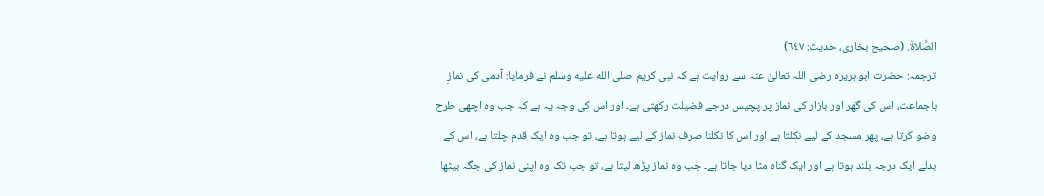الصَّلاةَ. (صحيح بخارى، حدیث: ٦٤٧)
ترجمہ: حضرت ابو ہریرہ رضی اللہ تعالیٰ عنہ سے روایت ہے کہ نبی کریم صلى الله عليه وسلم نے فرمایا: آدمی کی نمازِ باجماعت، اس کی گھر اور بازار کی نماز پر پچیس درجے فضیلت رکھتی ہے۔ اور اس کی وجہ یہ ہے کہ جب وہ اچھی طرح وضو کرتا ہے، پھر مسجد کے لیے نکلتا ہے اور اس کا نکلنا صرف نماز کے لیے ہوتا ہے، تو جب وہ ایک قدم چلتا ہے، اس کے بدلے ایک درجہ بلند ہوتا ہے اور ایک گناہ مٹا دیا جاتا ہے۔ جب وہ نماز پڑھ لیتا ہے، تو جب تک وہ اپنی نماز کی جگہ بیٹھا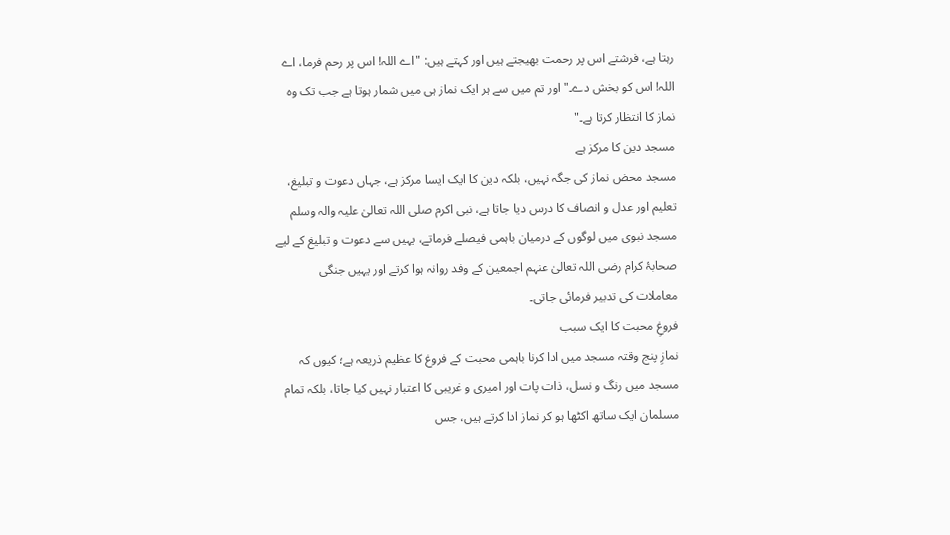رہتا ہے، فرشتے اس پر رحمت بھیجتے ہیں اور کہتے ہیں: "اے اللہ! اس پر رحم فرما، اے اللہ! اس کو بخش دے۔" اور تم میں سے ہر ایک نماز ہی میں شمار ہوتا ہے جب تک وہ نماز کا انتظار کرتا ہے۔"
مسجد دین کا مرکز ہے
مسجد محض نماز کی جگہ نہیں، بلکہ دین کا ایک ایسا مرکز ہے، جہاں دعوت و تبلیغ، تعلیم اور عدل و انصاف کا درس دیا جاتا ہے، نبی اکرم صلی اللہ تعالیٰ علیہ والہ وسلم مسجد نبوی میں لوگوں کے درمیان باہمی فیصلے فرماتے، یہیں سے دعوت و تبلیغ کے لیے صحابۂ کرام رضی اللہ تعالیٰ عنہم اجمعین کے وفد روانہ ہوا کرتے اور یہیں جنگی معاملات کی تدبیر فرمائی جاتی۔
فروغِ محبت کا ایک سبب
نمازِ پنج وقتہ مسجد میں ادا کرنا باہمی محبت کے فروغ کا عظیم ذریعہ ہے؛ کیوں کہ مسجد میں رنگ و نسل، ذات پات اور امیری و غریبی کا اعتبار نہیں کیا جاتا، بلکہ تمام مسلمان ایک ساتھ اکٹھا ہو کر نماز ادا کرتے ہیں، جس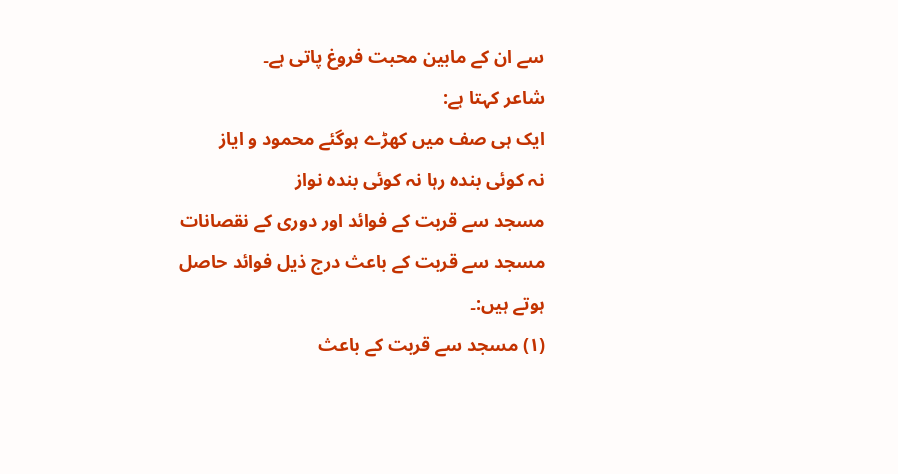سے ان کے مابین محبت فروغ پاتی ہے۔
شاعر کہتا ہے:
ایک ہی صف میں کھڑے ہوگئے محمود و ایاز
نہ کوئی بندہ رہا نہ کوئی بندہ نواز
مسجد سے قربت کے فوائد اور دوری کے نقصانات
مسجد سے قربت کے باعث درج ذیل فوائد حاصل ہوتے ہیں:۔
(۱) مسجد سے قربت کے باعث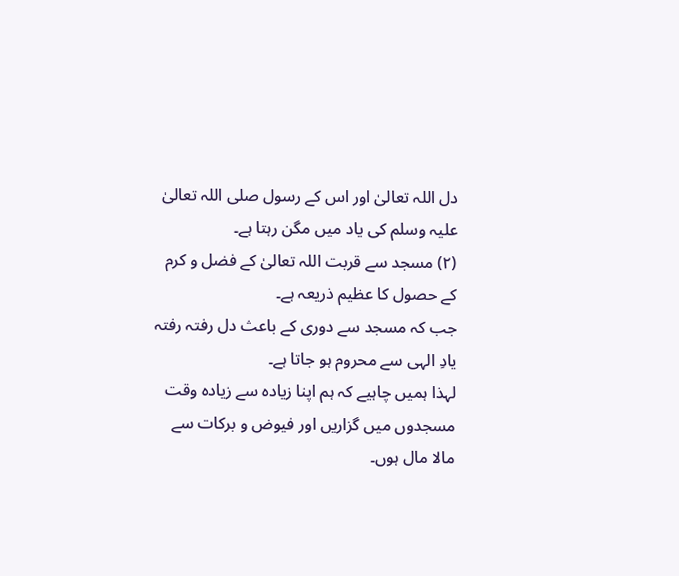دل اللہ تعالیٰ اور اس کے رسول صلی اللہ تعالیٰ علیہ وسلم کی یاد میں مگن رہتا ہے۔
(۲) مسجد سے قربت اللہ تعالیٰ کے فضل و کرم کے حصول کا عظیم ذریعہ ہے۔
جب کہ مسجد سے دوری کے باعث دل رفتہ رفتہ یادِ الہی سے محروم ہو جاتا ہے۔
لہذا ہمیں چاہیے کہ ہم اپنا زیادہ سے زیادہ وقت مسجدوں میں گزاریں اور فیوض و برکات سے مالا مال ہوں۔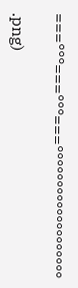===°°°===°°°===°°°°°°°°°°°°°°°°°°°

.png)